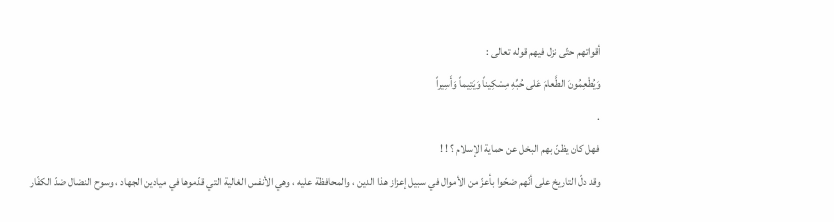أقواتهم حتّى نزل فيهم قوله تعالى :
وَيُطْعِمُونَ الطَّعامَ عَلى حُبِّهِ مِسْكِيناً وَيَتِيماً وَأَسِيراً
.
فهل كان يظنّ بهم البخل عن حماية الإسلام ؟ ! !
وقد دلّ التاريخ على أنّهم ضحّوا بأعزّ من الأموال في سبيل إعزاز هذا الدين ، والمحافظة عليه ، وهي الأنفس الغالية التي قدّموها في ميادين الجهاد ، وسوح النضال ضدّ الكفّار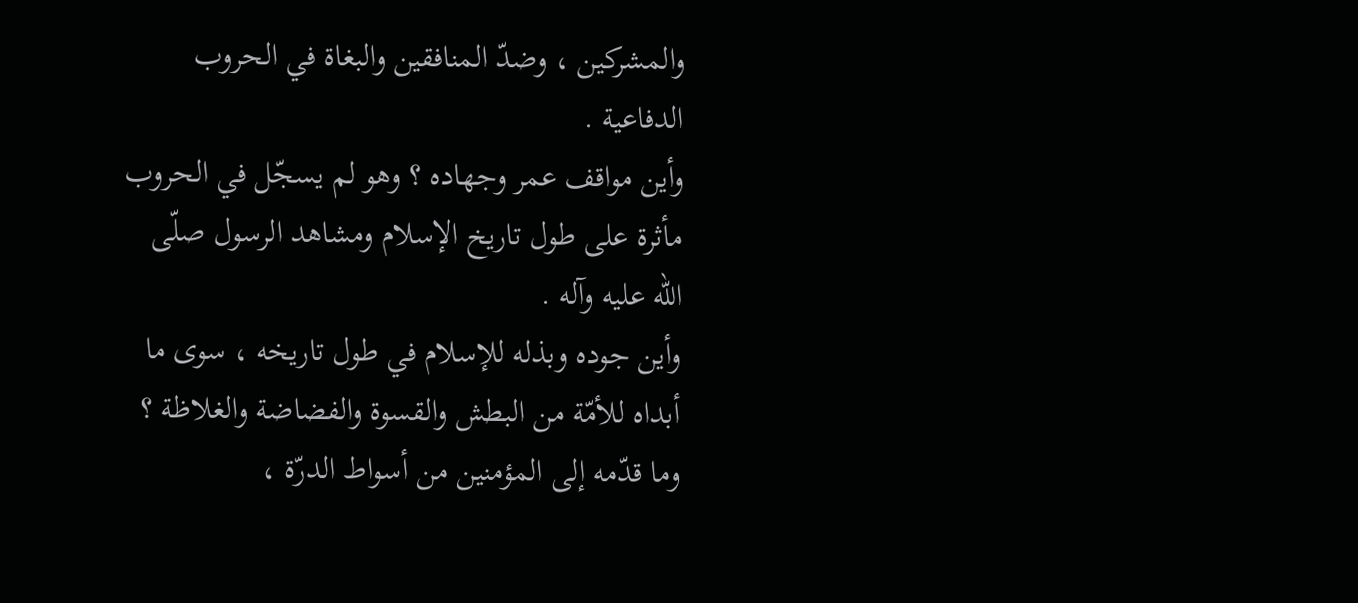والمشركين ، وضدّ المنافقين والبغاة في الحروب الدفاعية .
وأين مواقف عمر وجهاده ؟ وهو لم يسجّل في الحروب مأثرة على طول تاريخ الإسلام ومشاهد الرسول صلّى اللّه عليه وآله .
وأين جوده وبذله للإسلام في طول تاريخه ، سوى ما أبداه للأمّة من البطش والقسوة والفضاضة والغلاظة ؟ وما قدّمه إلى المؤمنين من أسواط الدرّة ،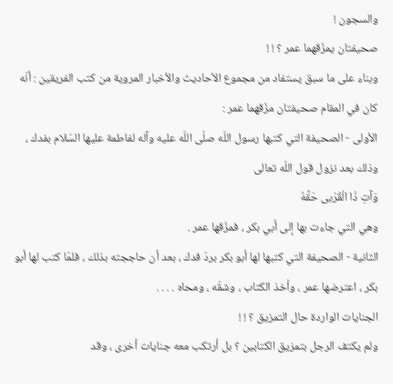والسجون !
صحيفتان يمزّقهما عمر ؟ ! !
وبناء على ما سبق يستفاد من مجموع الأحاديث والأخبار المروية من كتب الفريقين : أنّه كان في المقام صحيفتان مزّقهما عمر :
الأولى - الصحيفة التي كتبها رسول اللّه صلّى اللّه عليه وآله لفاطمة عليها السّلام بفدك ، وذلك بعد نزول قول اللّه تعالى
وَآتِ ذَا الْقُرْبى حَقَّهُ
وهي التي جاءت بها إلى أبي بكر ، فمزّقها عمر .
الثانية - الصحيفة التي كتبها لها أبو بكر بردّ فدك ، بعد أن حاججته بذلك ، فلمّا كتب لها أبو بكر ، اعترضها عمر ، وأخذ الكتاب ، وشقّه ، ومحاه . . . .
الجنايات الواردة حال التمزيق ؟ ! !
ولم يكتف الرجل بتمزيق الكتابين ؟ بل أرتكب معه جنايات أخرى ، وقد